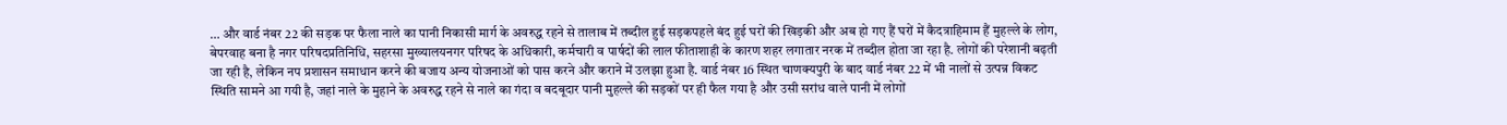… और वार्ड नंबर 22 की सड़क पर फैला नाले का पानी निकासी मार्ग के अवरुद्ध रहने से तालाब में तब्दील हुई सड़कपहले बंद हुई घरों की खिड़की और अब हो गए हैं घरों में कैदत्राहिमाम हैं मुहल्ले के लोग, बेपरवाह बना है नगर परिषदप्रतिनिधि, सहरसा मुख्यालयनगर परिषद के अधिकारी, कर्मचारी व पार्षदों की लाल फीताशाही के कारण शहर लगातार नरक में तब्दील होता जा रहा है. लोगों की परेशानी बढ़ती जा रही है, लेकिन नप प्रशासन समाधान करने की बजाय अन्य योजनाओं को पास करने और कराने में उलझा हुआ है. वार्ड नंबर 16 स्थित चाणक्यपुरी के बाद वार्ड नंबर 22 में भी नालों से उत्पन्न विकट स्थिति सामने आ गयी है, जहां नाले के मुहाने के अवरुद्ध रहने से नाले का गंदा व बदबूदार पानी मुहल्ले की सड़कों पर ही फैल गया है और उसी सरांध वाले पानी में लोगों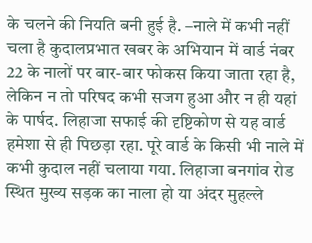के चलने की नियति बनी हुई है. –नाले में कभी नहीं चला है कुदालप्रभात खबर के अभियान में वार्ड नंबर 22 के नालों पर बार-बार फोकस किया जाता रहा है, लेकिन न तो परिषद कभी सजग हुआ और न ही यहां के पार्षद. लिहाजा सफाई की दृष्टिकोण से यह वार्ड हमेशा से ही पिछड़ा रहा. पूरे वार्ड के किसी भी नाले में कभी कुदाल नहीं चलाया गया. लिहाजा बनगांव रोड स्थित मुख्य सड़क का नाला हो या अंदर मुहल्ले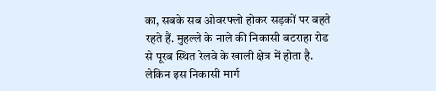का, सबके सब ओवरफ्लो होकर सड़कों पर बहते रहते हैं. मुहल्ले के नाले की निकासी बटराहा रोड से पूरब स्थित रेलवे के खाली क्षेत्र में होता है. लेकिन इस निकासी मार्ग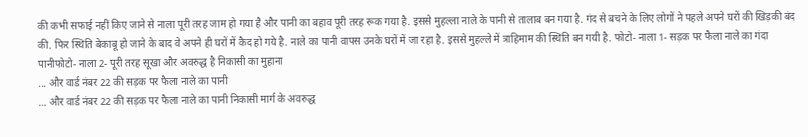की कभी सफाई नहीं किए जाने से नाला पूरी तरह जाम हो गया है और पानी का बहाव पूरी तरह रूक गया है. इससे मुहल्ला नाले के पानी से तालाब बन गया है. गंद से बचने के लिए लोगों ने पहले अपने घरों की खिड़की बंद की. फिर स्थिति बेकाबू हो जाने के बाद वे अपने ही घरों में कैद हो गये है. नाले का पानी वापस उनके घरों में जा रहा है. इससे मुहल्ले में त्राहिमाम की स्थिति बन गयी है. फोटो- नाला 1- सड़क पर फैला नाले का गंदा पानीफोटो- नाला 2- पूरी तरह सूखा और अवरुद्ध है निकासी का मुहाना
... और वार्ड नंबर 22 की सड़क पर फैला नाले का पानी
… और वार्ड नंबर 22 की सड़क पर फैला नाले का पानी निकासी मार्ग के अवरुद्ध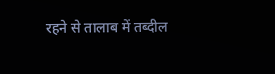रहने से तालाब में तब्दील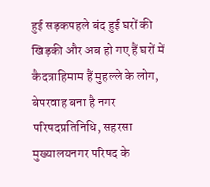हुई सड़कपहले बंद हुई घरों की खिड़की और अब हो गए हैं घरों में कैदत्राहिमाम हैं मुहल्ले के लोग, बेपरवाह बना है नगर परिषदप्रतिनिधि, सहरसा मुख्यालयनगर परिषद के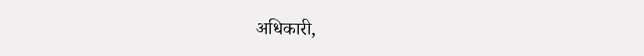अधिकारी,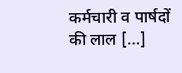कर्मचारी व पार्षदों की लाल […]